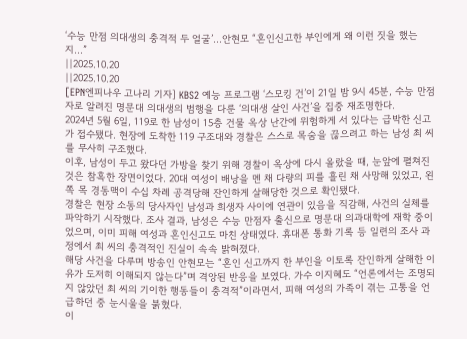‘수능 만점 의대생의 충격적 두 얼굴’…안현모 “혼인신고한 부인에게 왜 이런 짓을 했는지…”
||2025.10.20
||2025.10.20
[EPN엔피나우 고나리 기자] KBS2 예능 프로그램 ‘스모킹 건’이 21일 밤 9시 45분, 수능 만점자로 알려진 명문대 의대생의 범행을 다룬 ‘의대생 살인 사건’을 집중 재조명한다.
2024년 5월 6일, 119로 한 남성이 15층 건물 옥상 난간에 위험하게 서 있다는 급박한 신고가 접수됐다. 현장에 도착한 119 구조대와 경찰은 스스로 목숨을 끊으려고 하는 남성 최 씨를 무사히 구조했다.
이후, 남성이 두고 왔다던 가방을 찾기 위해 경찰이 옥상에 다시 올랐을 때, 눈앞에 펼쳐진 것은 참혹한 장면이었다. 20대 여성이 배낭을 멘 채 다량의 피를 흘린 채 사망해 있었고, 왼쪽 목 경동맥이 수십 차례 공격당해 잔인하게 살해당한 것으로 확인됐다.
경찰은 현장 소동의 당사자인 남성과 희생자 사이에 연관이 있음을 직감해, 사건의 실체를 파악하기 시작했다. 조사 결과, 남성은 수능 만점자 출신으로 명문대 의과대학에 재학 중이었으며, 이미 피해 여성과 혼인신고도 마친 상태였다. 휴대폰 통화 기록 등 일련의 조사 과정에서 최 씨의 충격적인 진실이 속속 밝혀졌다.
해당 사건을 다루며 방송인 안현모는 “혼인 신고까지 한 부인을 이토록 잔인하게 살해한 이유가 도저히 이해되지 않는다”며 격앙된 반응을 보였다. 가수 이지혜도 “언론에서는 조명되지 않았던 최 씨의 기이한 행동들이 충격적”이라면서, 피해 여성의 가족이 겪는 고통을 언급하던 중 눈시울을 붉혔다.
이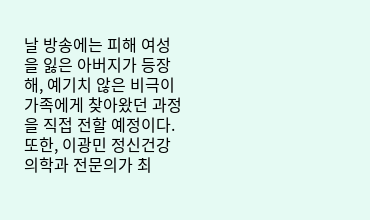날 방송에는 피해 여성을 잃은 아버지가 등장해, 예기치 않은 비극이 가족에게 찾아왔던 과정을 직접 전할 예정이다. 또한, 이광민 정신건강의학과 전문의가 최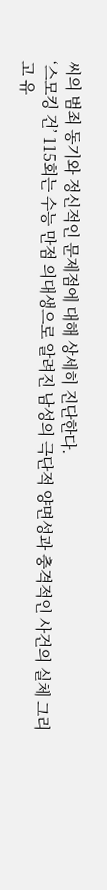씨의 범죄 동기와 정신적인 문제점에 대해 상세히 진단한다.
‘스모킹 건’ 115회는 수능 만점 의대생으로 알려진 남성의 극단적 양면성과 충격적인 사건의 실체 그리고 유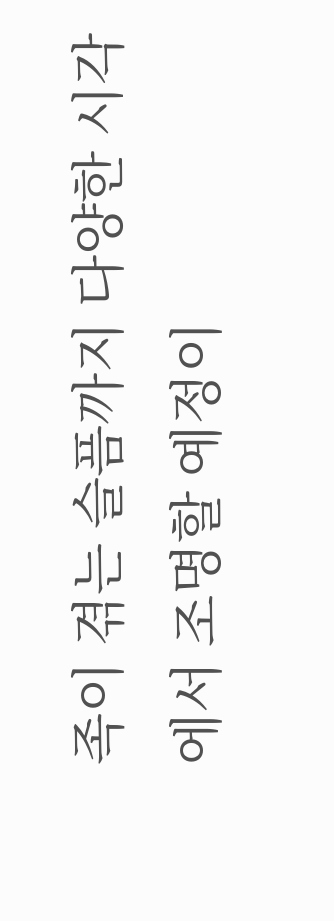족이 겪는 슬픔까지 다양한 시각에서 조명할 예정이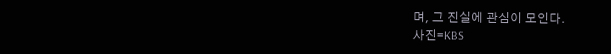며, 그 진실에 관심이 모인다.
사진=KBS